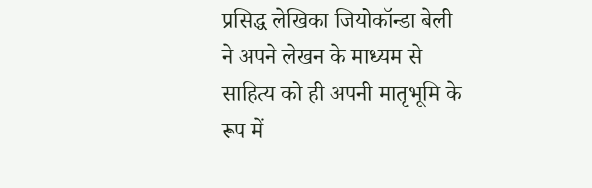प्रसिद्ध लेखिका जियोकॉन्डा बेली ने अपने लेखन के माध्यम से साहित्य को ही अपनी मातृभूमि के रूप में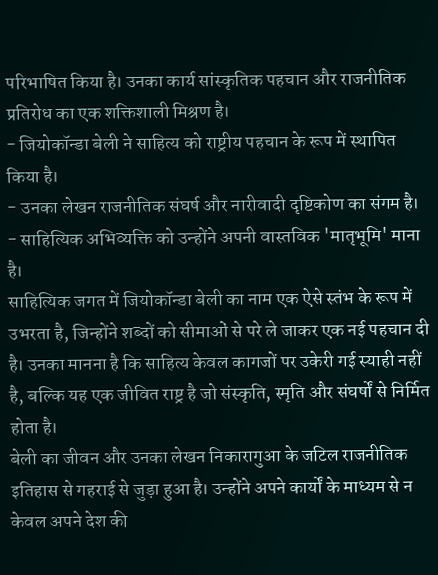परिभाषित किया है। उनका कार्य सांस्कृतिक पहचान और राजनीतिक प्रतिरोध का एक शक्तिशाली मिश्रण है।
- जियोकॉन्डा बेली ने साहित्य को राष्ट्रीय पहचान के रूप में स्थापित किया है।
- उनका लेखन राजनीतिक संघर्ष और नारीवादी दृष्टिकोण का संगम है।
- साहित्यिक अभिव्यक्ति को उन्होंने अपनी वास्तविक 'मातृभूमि' माना है।
साहित्यिक जगत में जियोकॉन्डा बेली का नाम एक ऐसे स्तंभ के रूप में उभरता है, जिन्होंने शब्दों को सीमाओं से परे ले जाकर एक नई पहचान दी है। उनका मानना है कि साहित्य केवल कागजों पर उकेरी गई स्याही नहीं है, बल्कि यह एक जीवित राष्ट्र है जो संस्कृति, स्मृति और संघर्षों से निर्मित होता है।
बेली का जीवन और उनका लेखन निकारागुआ के जटिल राजनीतिक इतिहास से गहराई से जुड़ा हुआ है। उन्होंने अपने कार्यों के माध्यम से न केवल अपने देश की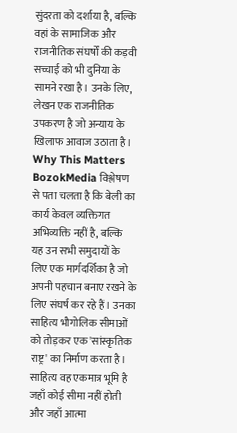सुंदरता को दर्शाया है, बल्कि वहां के सामाजिक और राजनीतिक संघर्षों की कड़वी सच्चाई को भी दुनिया के सामने रखा है। उनके लिए, लेखन एक राजनीतिक उपकरण है जो अन्याय के खिलाफ आवाज उठाता है।
Why This Matters
BozokMedia विश्लेषण से पता चलता है कि बेली का कार्य केवल व्यक्तिगत अभिव्यक्ति नहीं है, बल्कि यह उन सभी समुदायों के लिए एक मार्गदर्शिका है जो अपनी पहचान बनाए रखने के लिए संघर्ष कर रहे हैं। उनका साहित्य भौगोलिक सीमाओं को तोड़कर एक 'सांस्कृतिक राष्ट्र' का निर्माण करता है।
साहित्य वह एकमात्र भूमि है जहाँ कोई सीमा नहीं होती और जहाँ आत्मा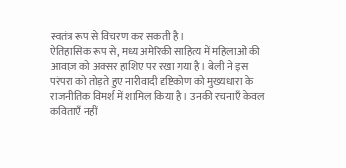स्वतंत्र रूप से विचरण कर सकती है।
ऐतिहासिक रूप से, मध्य अमेरिकी साहित्य में महिलाओं की आवाज़ को अक्सर हाशिए पर रखा गया है। बेली ने इस परंपरा को तोड़ते हुए नारीवादी दृष्टिकोण को मुख्यधारा के राजनीतिक विमर्श में शामिल किया है। उनकी रचनाएँ केवल कविताएँ नहीं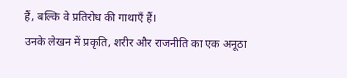हैं, बल्कि वे प्रतिरोध की गाथाएँ हैं।
उनके लेखन में प्रकृति, शरीर और राजनीति का एक अनूठा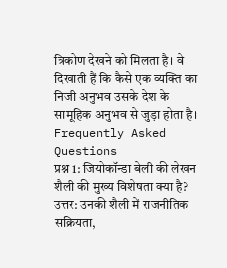त्रिकोण देखने को मिलता है। वे दिखाती हैं कि कैसे एक व्यक्ति का निजी अनुभव उसके देश के सामूहिक अनुभव से जुड़ा होता है।
Frequently Asked Questions
प्रश्न 1: जियोकॉन्डा बेली की लेखन शैली की मुख्य विशेषता क्या है?
उत्तर: उनकी शैली में राजनीतिक सक्रियता,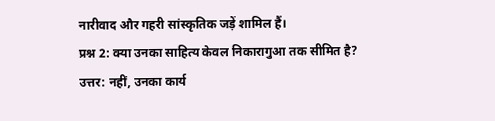नारीवाद और गहरी सांस्कृतिक जड़ें शामिल हैं।
प्रश्न 2: क्या उनका साहित्य केवल निकारागुआ तक सीमित है?
उत्तर: नहीं, उनका कार्य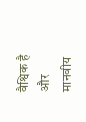वैश्विक है और मानवीय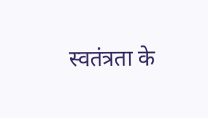स्वतंत्रता के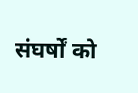संघर्षों को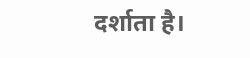दर्शाता है।